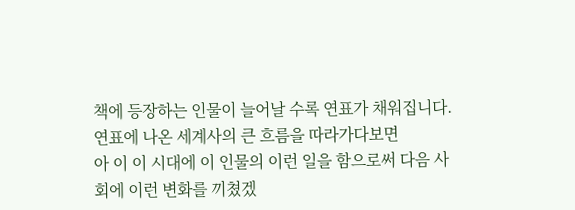책에 등장하는 인물이 늘어날 수록 연표가 채워집니다.
연표에 나온 세계사의 큰 흐름을 따라가다보면
아 이 이 시대에 이 인물의 이런 일을 함으로써 다음 사회에 이런 변화를 끼쳤겠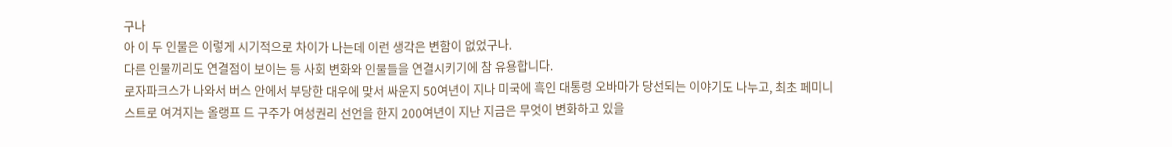구나
아 이 두 인물은 이렇게 시기적으로 차이가 나는데 이런 생각은 변함이 없었구나.
다른 인물끼리도 연결점이 보이는 등 사회 변화와 인물들을 연결시키기에 참 유용합니다.
로자파크스가 나와서 버스 안에서 부당한 대우에 맞서 싸운지 50여년이 지나 미국에 흑인 대통령 오바마가 당선되는 이야기도 나누고, 최초 페미니스트로 여겨지는 올랭프 드 구주가 여성권리 선언을 한지 200여년이 지난 지금은 무엇이 변화하고 있을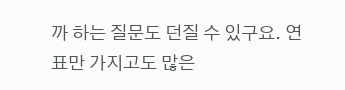까 하는 질문도 던질 수 있구요. 연표만 가지고도 많은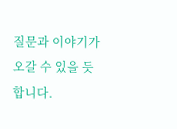질문과 이야기가 오갈 수 있을 듯 합니다.